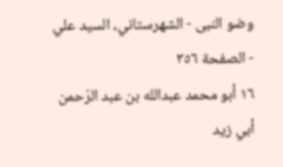وضو النبی - الشهرستاني، السيد علي - الصفحة ٣٥٦
١٦ أبو محمد عبدالله بن عبد الرّحمن أبي زيد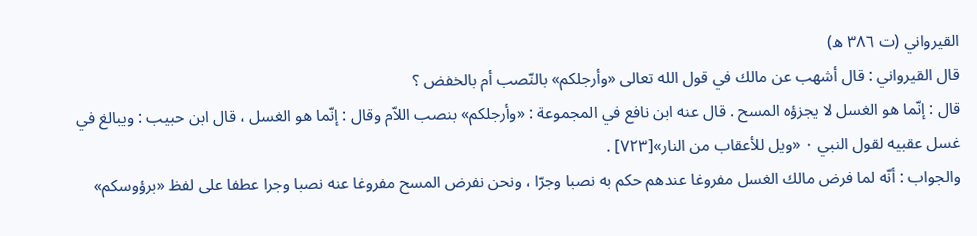القيرواني (ت ٣٨٦ ه)
قال القيرواني : قال أشهب عن مالك في قول الله تعالى «وأرجلكم» بالنّصب أم بالخفض ؟
قال : إنّما هو الغسل لا يجزؤه المسح . قال عنه ابن نافع في المجموعة : «وأرجلكم» بنصب اللاّم وقال : إنّما هو الغسل ، قال ابن حبيب : ويبالغ في غسل عقبيه لقول النبي ٠ «ويل للأعقاب من النار»[٧٢٣] .
والجواب : أنّه لما فرض مالك الغسل مفروغا عندهم حكم به نصبا وجرّا ، ونحن نفرض المسح مفروغا عنه نصبا وجرا عطفا على لفظ «برؤوسكم»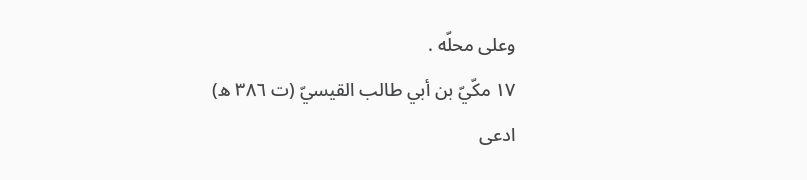وعلى محلّه .
١٧ مكّيّ بن أبي طالب القيسيّ (ت ٣٨٦ ه)
ادعى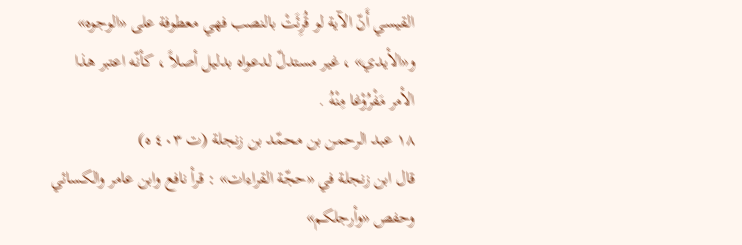القيسي أَنّ الآية لو قُرِئَتْ بالنصب فهي معطوفة على «الوجوه» و«الأيدي» ، غير مستدلّ لدعواه بدليل أصلاً ، كأنّه اعتبر هذا الأمر مَفْرُوْغا مِنْهُ .
١٨ عبد الرحمن بن محمّد بن زنجلة (ت ٤٠٣ ه)
قال ابن زنجلة في «حجّة القراءات» : قرأ نافع وابن عامر والكسائي وحفص «وأرجلكم»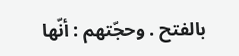بالفتح . وحجّتهم : أنّها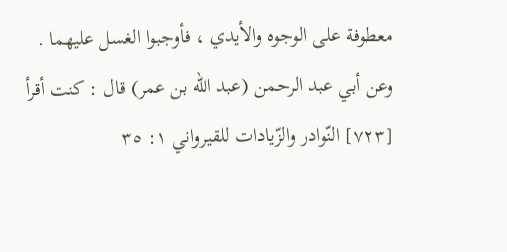معطوفة على الوجوه والأيدي ، فأوجبوا الغسل عليهما . وعن أبي عبد الرحمن (عبد الله بن عمر) قال : كنت أقرأ
[٧٢٣] النّوادر والزّيادات للقيرواني ١: ٣٥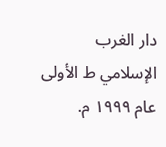دار الغرب الإسلامي ط الأولى عام ١٩٩٩ م.